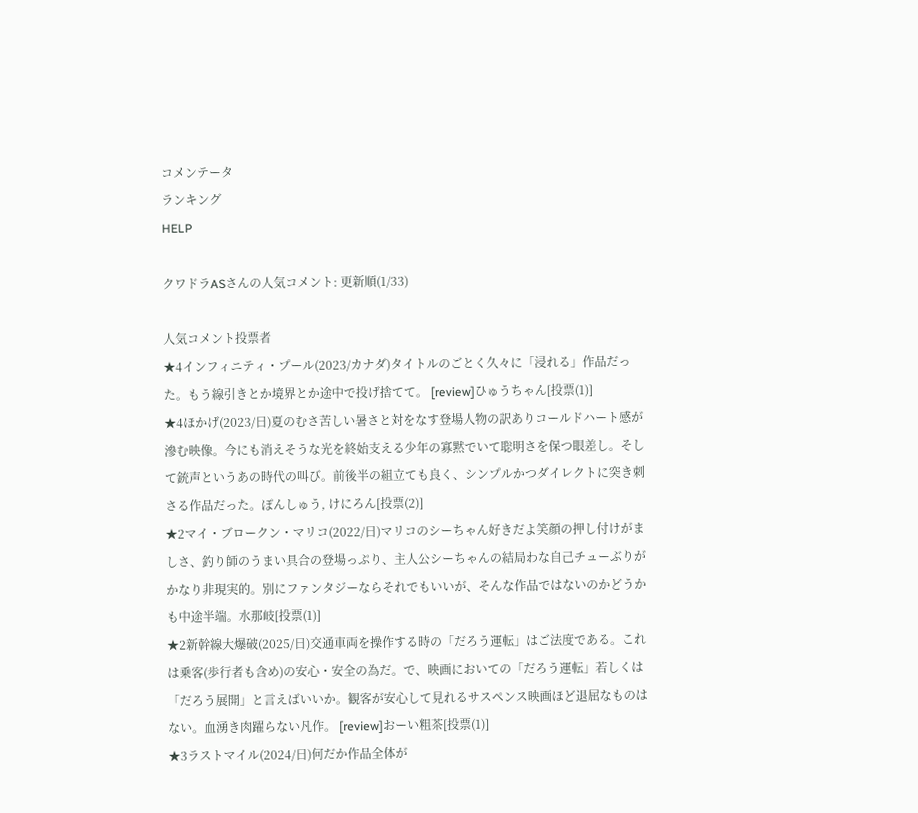コメンテータ
ランキング
HELP

クワドラASさんの人気コメント: 更新順(1/33)

人気コメント投票者
★4インフィニティ・プール(2023/カナダ)タイトルのごとく久々に「浸れる」作品だった。もう線引きとか境界とか途中で投げ捨てて。 [review]ひゅうちゃん[投票(1)]
★4ほかげ(2023/日)夏のむさ苦しい暑さと対をなす登場人物の訳ありコールドハート感が滲む映像。今にも消えそうな光を終始支える少年の寡黙でいて聡明さを保つ眼差し。そして銃声というあの時代の叫び。前後半の組立ても良く、シンプルかつダイレクトに突き刺さる作品だった。ぽんしゅう, けにろん[投票(2)]
★2マイ・ブロークン・マリコ(2022/日)マリコのシーちゃん好きだよ笑顔の押し付けがましさ、釣り師のうまい具合の登場っぷり、主人公シーちゃんの結局わな自己チューぶりがかなり非現実的。別にファンタジーならそれでもいいが、そんな作品ではないのかどうかも中途半端。水那岐[投票(1)]
★2新幹線大爆破(2025/日)交通車両を操作する時の「だろう運転」はご法度である。これは乗客(歩行者も含め)の安心・安全の為だ。で、映画においての「だろう運転」若しくは「だろう展開」と言えばいいか。観客が安心して見れるサスペンス映画ほど退屈なものはない。血湧き肉躍らない凡作。 [review]おーい粗茶[投票(1)]
★3ラストマイル(2024/日)何だか作品全体が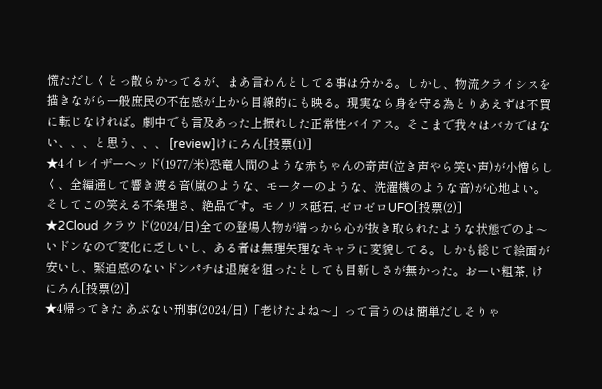慌ただしくとっ散らかってるが、まあ言わんとしてる事は分かる。しかし、物流クライシスを描きながら一般庶民の不在感が上から目線的にも映る。現実なら身を守る為とりあえずは不買に転じなければ。劇中でも言及あった上振れした正常性バイアス。そこまで我々はバカではない、、、と思う、、、 [review]けにろん[投票(1)]
★4イレイザーヘッド(1977/米)恐竜人間のような赤ちゃんの奇声(泣き声やら笑い声)が小憎らしく、全編通して響き渡る音(嵐のような、モーターのような、洗濯機のような音)が心地よい。そしてこの笑える不条理さ、絶品です。モノリス砥石, ゼロゼロUFO[投票(2)]
★2Cloud クラウド(2024/日)全ての登場人物が端っから心が抜き取られたような状態でのよ〜いドンなので変化に乏しいし、ある者は無理矢理なキャラに変貌してる。しかも総じて絵面が安いし、緊迫感のないドンパチは退廃を狙ったとしても目新しさが無かった。おーい粗茶, けにろん[投票(2)]
★4帰ってきた あぶない刑事(2024/日)「老けたよね〜」って言うのは簡単だしそりゃ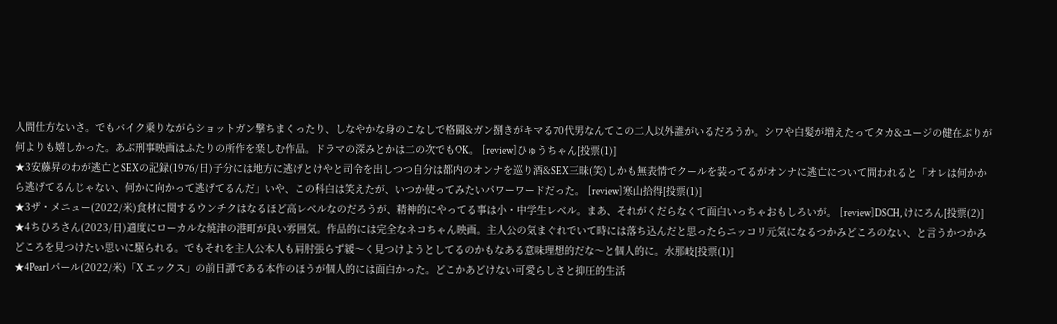人間仕方ないさ。でもバイク乗りながらショットガン撃ちまくったり、しなやかな身のこなしで格闘&ガン捌きがキマる70代男なんてこの二人以外誰がいるだろうか。シワや白髪が増えたってタカ&ユージの健在ぶりが何よりも嬉しかった。あぶ刑事映画はふたりの所作を楽しむ作品。ドラマの深みとかは二の次でもOK。 [review]ひゅうちゃん[投票(1)]
★3安藤昇のわが逃亡とSEXの記録(1976/日)子分には地方に逃げとけやと司令を出しつつ自分は都内のオンナを巡り酒&SEX三昧(笑)しかも無表情でクールを装ってるがオンナに逃亡について問われると「オレは何かから逃げてるんじゃない、何かに向かって逃げてるんだ」いや、この科白は笑えたが、いつか使ってみたいパワーワードだった。 [review]寒山拾得[投票(1)]
★3ザ・メニュー(2022/米)食材に関するウンチクはなるほど高レベルなのだろうが、精神的にやってる事は小・中学生レベル。まあ、それがくだらなくて面白いっちゃおもしろいが。 [review]DSCH, けにろん[投票(2)]
★4ちひろさん(2023/日)適度にローカルな焼津の港町が良い雰囲気。作品的には完全なネコちゃん映画。主人公の気まぐれでいて時には落ち込んだと思ったらニッコリ元気になるつかみどころのない、と言うかつかみどころを見つけたい思いに駆られる。でもそれを主人公本人も肩肘張らず緩〜く見つけようとしてるのかもなある意味理想的だな〜と個人的に。水那岐[投票(1)]
★4Pearl パール(2022/米)「X エックス」の前日譚である本作のほうが個人的には面白かった。どこかあどけない可愛らしさと抑圧的生活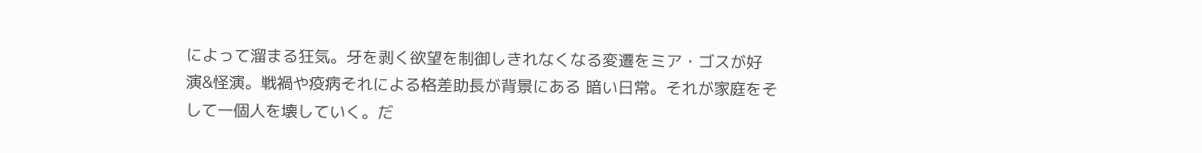によって溜まる狂気。牙を剥く欲望を制御しきれなくなる変遷をミア・ゴスが好演&怪演。戦禍や疫病それによる格差助長が背景にある 暗い日常。それが家庭をそして一個人を壊していく。だ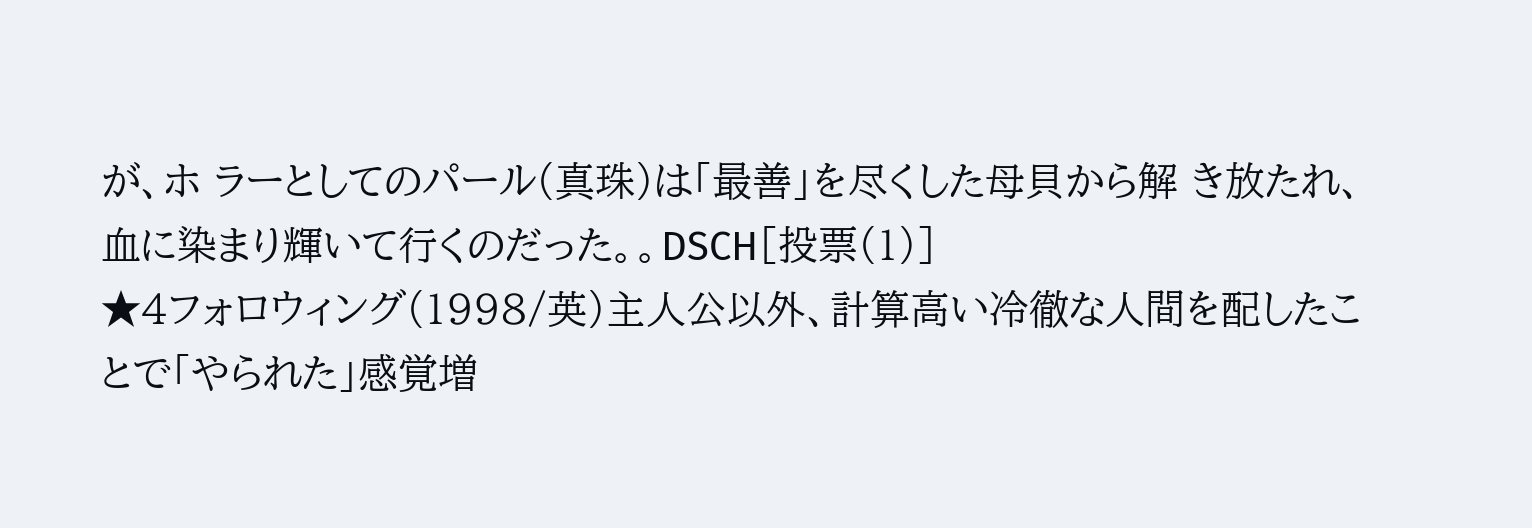が、ホ ラーとしてのパール(真珠)は「最善」を尽くした母貝から解 き放たれ、血に染まり輝いて行くのだった。。DSCH[投票(1)]
★4フォロウィング(1998/英)主人公以外、計算高い冷徹な人間を配したことで「やられた」感覚増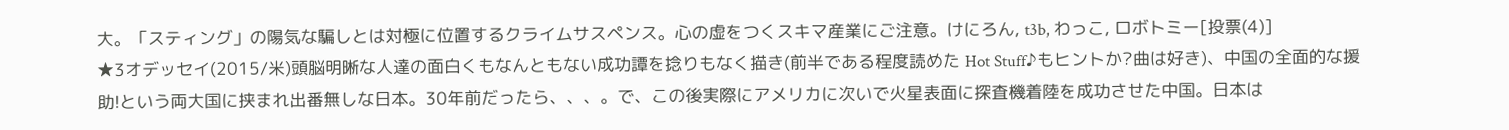大。「スティング」の陽気な騙しとは対極に位置するクライムサスペンス。心の虚をつくスキマ産業にご注意。けにろん, t3b, わっこ, ロボトミー[投票(4)]
★3オデッセイ(2015/米)頭脳明晰な人達の面白くもなんともない成功譚を捻りもなく描き(前半である程度読めた Hot Stuff♪もヒントか?曲は好き)、中国の全面的な援助!という両大国に挟まれ出番無しな日本。30年前だったら、、、。で、この後実際にアメリカに次いで火星表面に探査機着陸を成功させた中国。日本は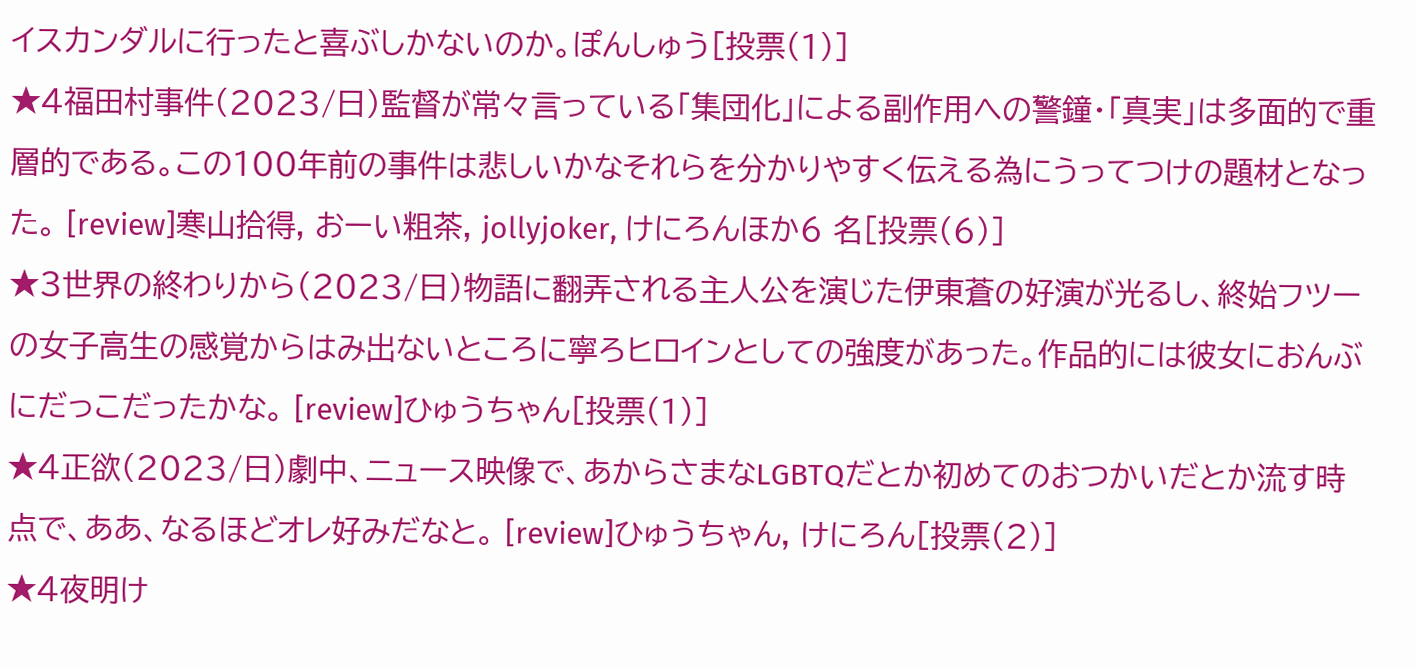イスカンダルに行ったと喜ぶしかないのか。ぽんしゅう[投票(1)]
★4福田村事件(2023/日)監督が常々言っている「集団化」による副作用への警鐘・「真実」は多面的で重層的である。この100年前の事件は悲しいかなそれらを分かりやすく伝える為にうってつけの題材となった。 [review]寒山拾得, おーい粗茶, jollyjoker, けにろんほか6 名[投票(6)]
★3世界の終わりから(2023/日)物語に翻弄される主人公を演じた伊東蒼の好演が光るし、終始フツーの女子高生の感覚からはみ出ないところに寧ろヒロインとしての強度があった。作品的には彼女におんぶにだっこだったかな。 [review]ひゅうちゃん[投票(1)]
★4正欲(2023/日)劇中、ニュース映像で、あからさまなLGBTQだとか初めてのおつかいだとか流す時点で、ああ、なるほどオレ好みだなと。 [review]ひゅうちゃん, けにろん[投票(2)]
★4夜明け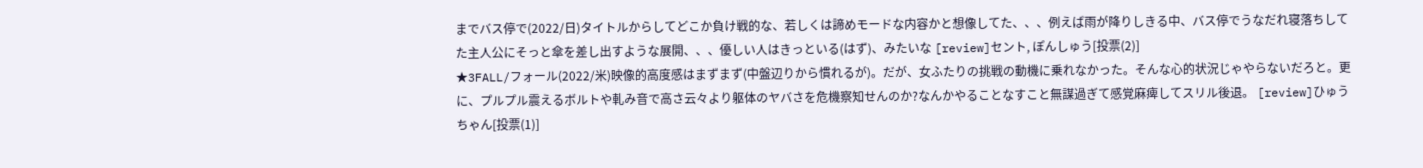までバス停で(2022/日)タイトルからしてどこか負け戦的な、若しくは諦めモードな内容かと想像してた、、、例えば雨が降りしきる中、バス停でうなだれ寝落ちしてた主人公にそっと傘を差し出すような展開、、、優しい人はきっといる(はず)、みたいな [review]セント, ぽんしゅう[投票(2)]
★3FALL/フォール(2022/米)映像的高度感はまずまず(中盤辺りから慣れるが)。だが、女ふたりの挑戦の動機に乗れなかった。そんな心的状況じゃやらないだろと。更に、プルプル震えるボルトや軋み音で高さ云々より躯体のヤバさを危機察知せんのか?なんかやることなすこと無謀過ぎて感覚麻痺してスリル後退。 [review]ひゅうちゃん[投票(1)]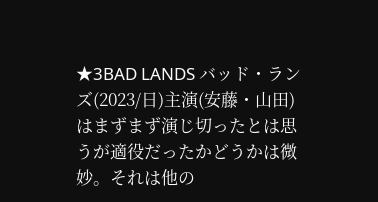★3BAD LANDS バッド・ランズ(2023/日)主演(安藤・山田)はまずまず演じ切ったとは思うが適役だったかどうかは微妙。それは他の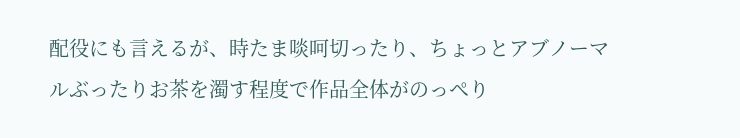配役にも言えるが、時たま啖呵切ったり、ちょっとアブノーマルぶったりお茶を濁す程度で作品全体がのっぺり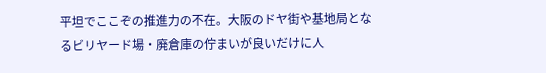平坦でここぞの推進力の不在。大阪のドヤ街や基地局となるビリヤード場・廃倉庫の佇まいが良いだけに人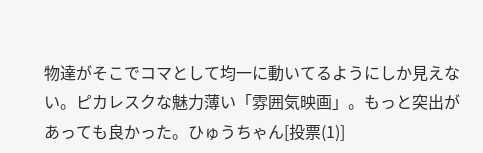物達がそこでコマとして均一に動いてるようにしか見えない。ピカレスクな魅力薄い「雰囲気映画」。もっと突出があっても良かった。ひゅうちゃん[投票(1)]